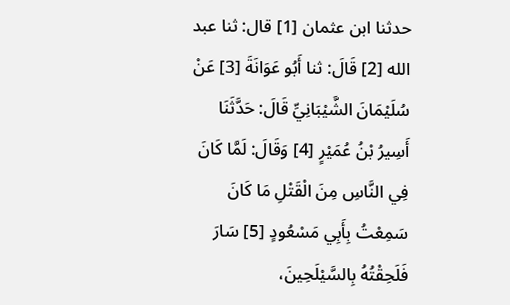حدثنا ابن عثمان [1] قال: ثنا عبد الله [2] قَالَ: ثنا أَبُو عَوَانَةَ [3] عَنْ سُلَيْمَانَ الشَّيْبَانِيِّ قَالَ: حَدَّثَنَا أَسِيرُ بْنُ عُمَيْرٍ [4] وَقَالَ: لَمَّا كَانَ فِي النَّاسِ مِنَ الْقَتْلِ مَا كَانَ سَمِعْتُ بِأَبِي مَسْعُودٍ [5] سَارَ فَلَحِقْتُهُ بِالسَّيْلَحِينَ،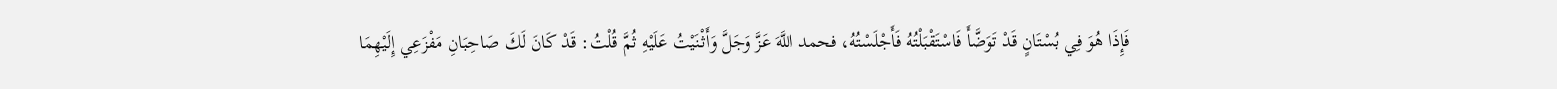فَإِذَا هُوَ فِي بُسْتَانٍ قَدْ تَوَضَّأَ فَاسْتَقْبَلْتُهُ فَأَجْلَسْتُهُ، فحمد اللَّهَ عَزَّ وَجَلَّ وَأَثْنَيْتُ عَلَيْهِ ثُمَّ قُلْتُ: قَدْ كَانَ لَكَ صَاحِبَانِ مَفْزَعِي إِلَيْهِمَا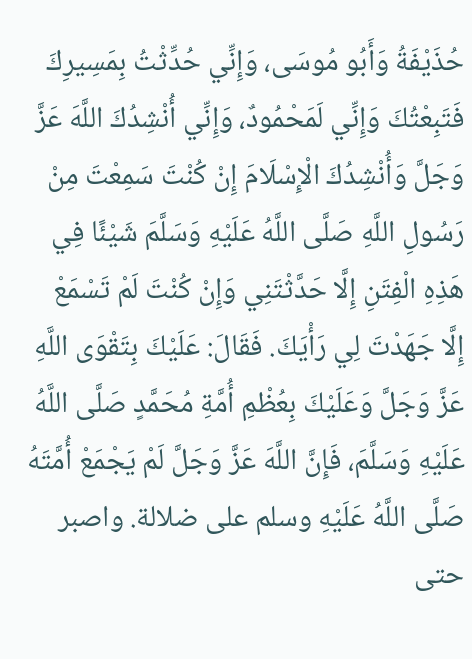حُذَيْفَةُ وَأَبُو مُوسَى، وَإِنِّي حُدِّثْتُ بِمَسِيرِكَ فَتَبِعْتُكَ وَإِنِّي لَمَحْمُودٌ، وَإِنِّي أُنْشِدُكَ اللَّهَ عَزَّ وَجَلَّ وَأُنْشِدُكَ الْإِسْلَامَ إِنْ كُنْتَ سَمِعْتَ مِنْ رَسُولِ اللَّهِ صَلَّى اللَّهُ عَلَيْهِ وَسَلَّمَ شَيْئًا فِي هَذِهِ الْفِتَنِ إِلَّا حَدَّثْتَنِي وَإِنْ كُنْتَ لَمْ تَسْمَعْ إِلَّا جَهَدْتَ لِي رَأْيَكَ. فَقَالَ: عَلَيْكَ بِتَقْوَى اللَّهِ عَزَّ وَجَلَّ وَعَلَيْكَ بِعُظْمِ أُمَّةِ مُحَمَّدٍ صَلَّى اللَّهُ عَلَيْهِ وَسَلَّمَ، فَإِنَّ اللَّهَ عَزَّ وَجَلَّ لَمْ يَجْمَعْ أُمَّتَهُ صَلَّى اللَّهُ عَلَيْهِ وسلم على ضلالة. واصبر حتى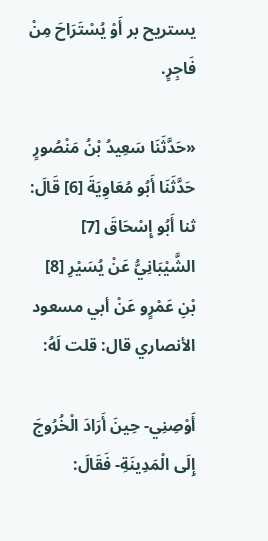يستريح بر أَوْ يُسْتَرَاحَ مِنْ فَاجِرٍ.

«حَدَّثَنَا سَعِيدُ بْنُ مَنْصُورٍ حَدَّثَنَا أَبُو مُعَاوِيَةَ [6] قَالَ: ثنا أَبُو إِسْحَاقَ [7] الشَّيْبَانِيُّ عَنْ يُسَيْرِ [8] بْنِ عَمْرٍو عَنْ أبي مسعود الأنصاري قال: قلت لَهُ:

أَوْصِنِي- حِينَ أَرَادَ الْخُرُوجَ إِلَى الْمَدِينَةِ- فَقَالَ: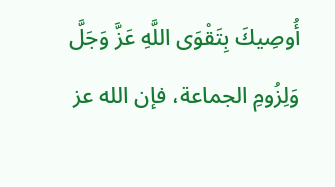أُوصِيكَ بِتَقْوَى اللَّهِ عَزَّ وَجَلَّ وَلِزُومِ الجماعة، فإن الله عز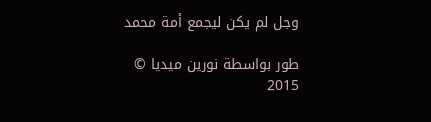وجل لم يكن ليجمع أمة محمد

طور بواسطة نورين ميديا © 2015